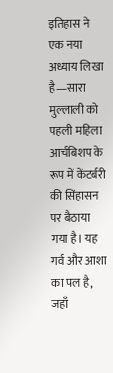इतिहास ने एक नया अध्याय लिखा है—सारा मुल्लाली को पहली महिला आर्चबिशप के रूप में केंटर्बरी की सिंहासन पर बैठाया गया है। यह गर्व और आशा का पल है, जहाँ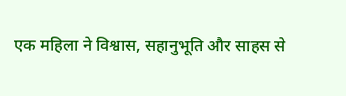एक महिला ने विश्वास, सहानुभूति और साहस से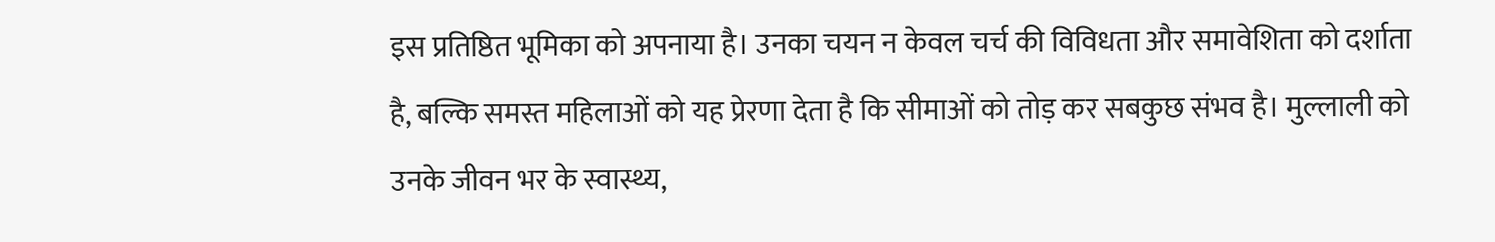इस प्रतिष्ठित भूमिका को अपनाया है। उनका चयन न केवल चर्च की विविधता और समावेशिता को दर्शाता है, बल्कि समस्त महिलाओं को यह प्रेरणा देता है कि सीमाओं को तोड़ कर सबकुछ संभव है। मुल्लाली को उनके जीवन भर के स्वास्थ्य,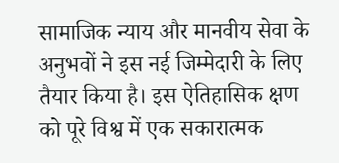सामाजिक न्याय और मानवीय सेवा के अनुभवों ने इस नई जिम्मेदारी के लिए तैयार किया है। इस ऐतिहासिक क्षण को पूरे विश्व में एक सकारात्मक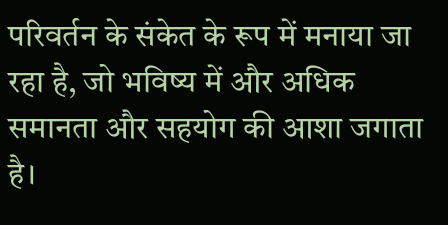परिवर्तन के संकेत के रूप में मनाया जा रहा है, जो भविष्य में और अधिक समानता और सहयोग की आशा जगाता है।